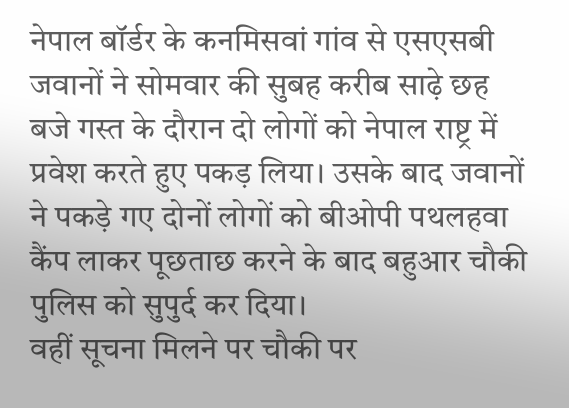नेपाल बॉर्डर के कनमिसवां गांव से एसएसबी जवानों ने सोमवार की सुबह करीब साढ़े छह बजे गस्त के दौरान दो लोगों को नेपाल राष्ट्र में प्रवेश करते हुए पकड़ लिया। उसके बाद जवानों ने पकड़े गए दोनों लोगों को बीओपी पथलहवा कैंप लाकर पूछताछ करने के बाद बहुआर चौकी पुलिस को सुपुर्द कर दिया।
वहीं सूचना मिलने पर चौकी पर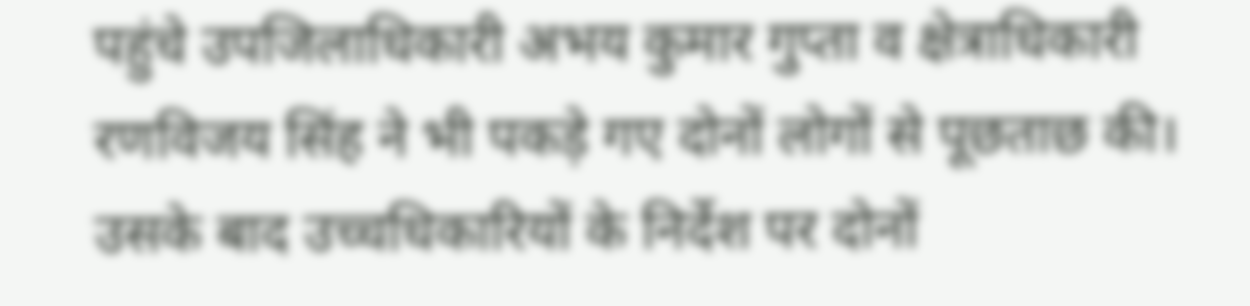पहुंचे उपजिलाधिकारी अभय कुमार गुप्ता व क्षेत्राधिकारी रणविजय सिंह ने भी पकड़े गए दोनों लोगों से पूछताछ की। उसके बाद उच्चधिकारियों के निर्देश पर दोनों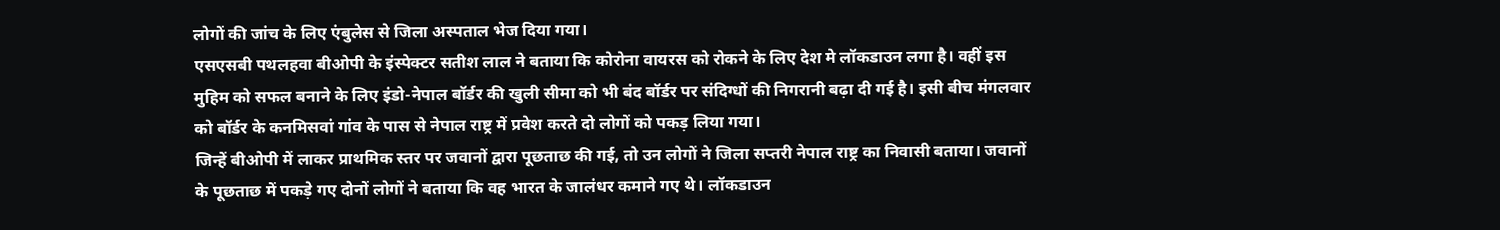लोगों की जांच के लिए एंबुलेस से जिला अस्पताल भेज दिया गया।
एसएसबी पथलहवा बीओपी के इंस्पेक्टर सतीश लाल ने बताया कि कोरोना वायरस को रोकने के लिए देश मे लॉकडाउन लगा है। वहीं इस मुहिम को सफल बनाने के लिए इंडो-नेपाल बॉर्डर की खुली सीमा को भी बंद बॉर्डर पर संदिग्धों की निगरानी बढ़ा दी गई है। इसी बीच मंगलवार को बॉर्डर के कनमिसवां गांव के पास से नेपाल राष्ट्र में प्रवेश करते दो लोगों को पकड़ लिया गया।
जिन्हें बीओपी में लाकर प्राथमिक स्तर पर जवानों द्वारा पूछताछ की गई, तो उन लोगों ने जिला सप्तरी नेपाल राष्ट्र का निवासी बताया। जवानों के पूछताछ में पकड़े गए दोनों लोगों ने बताया कि वह भारत के जालंधर कमाने गए थे। लॉकडाउन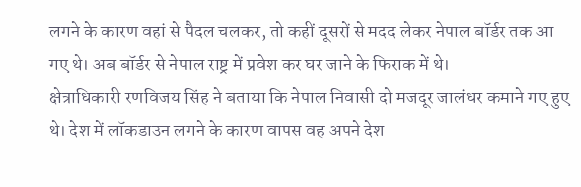लगने के कारण वहां से पैदल चलकर, तो कहीं दूसरों से मदद लेकर नेपाल बॉर्डर तक आ गए थे। अब बॉर्डर से नेपाल राष्ट्र में प्रवेश कर घर जाने के फिराक में थे।
क्षेत्राधिकारी रणविजय सिंह ने बताया कि नेपाल निवासी दो मजदूर जालंधर कमाने गए हुए थे। देश में लॉकडाउन लगने के कारण वापस वह अपने देश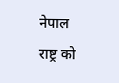नेपाल राष्ट्र को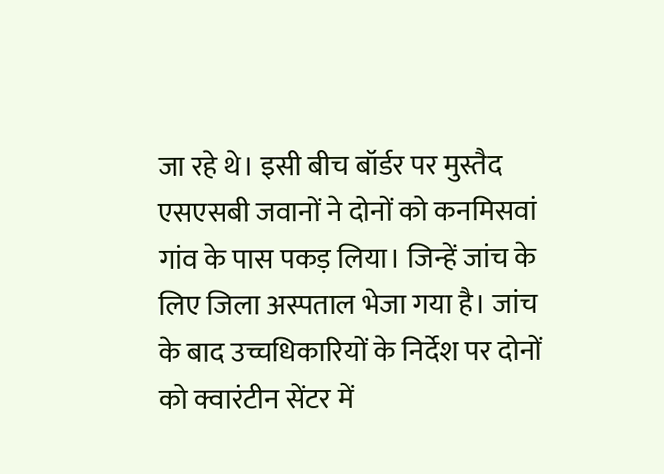जा रहे थे। इसी बीच बॉर्डर पर मुस्तैद एसएसबी जवानों ने दोनों को कनमिसवां गांव के पास पकड़ लिया। जिन्हें जांच के लिए जिला अस्पताल भेजा गया है। जांच के बाद उच्चधिकारियों के निर्देश पर दोनों को क्वारंटीन सेंटर में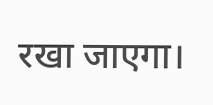रखा जाएगा।